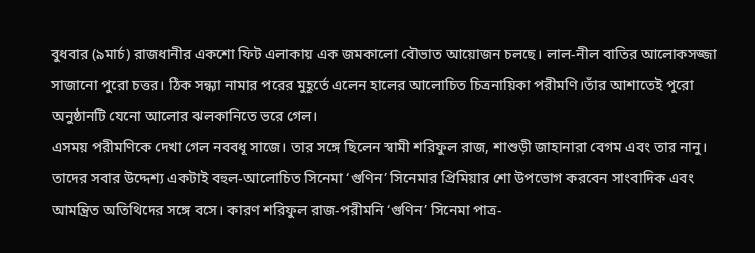বুধবার (৯মার্চ) রাজধানীর একশো ফিট এলাকায় এক জমকালো বৌভাত আয়োজন চলছে। লাল-নীল বাতির আলোকসজ্জা সাজানো পুরো চত্তর। ঠিক সন্ধ্যা নামার পরের মুহূর্তে এলেন হালের আলোচিত চিত্রনায়িকা পরীমণি।তাঁর আশাতেই পুরো অনুষ্ঠানটি যেনো আলোর ঝলকানিতে ভরে গেল।
এসময় পরীমণিকে দেখা গেল নববধূ সাজে। তার সঙ্গে ছিলেন স্বামী শরিফুল রাজ, শাশুড়ী জাহানারা বেগম এবং তার নানু। তাদের সবার উদ্দেশ্য একটাই বহুল-আলোচিত সিনেমা ‘গুণিন’ সিনেমার প্রিমিয়ার শো উপভোগ করবেন সাংবাদিক এবং আমন্ত্রিত অতিথিদের সঙ্গে বসে। কারণ শরিফুল রাজ-পরীমনি ‘গুণিন’ সিনেমা পাত্র-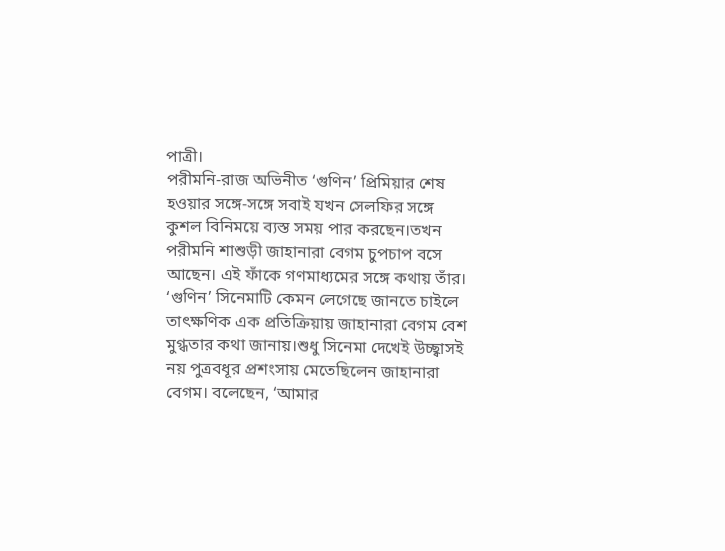পাত্রী।
পরীমনি-রাজ অভিনীত ‘গুণিন’ প্রিমিয়ার শেষ হওয়ার সঙ্গে-সঙ্গে সবাই যখন সেলফির সঙ্গে কুশল বিনিময়ে ব্যস্ত সময় পার করছেন।তখন পরীমনি শাশুড়ী জাহানারা বেগম চুপচাপ বসে আছেন। এই ফাঁকে গণমাধ্যমের সঙ্গে কথায় তাঁর।
‘গুণিন’ সিনেমাটি কেমন লেগেছে জানতে চাইলে তাৎক্ষণিক এক প্রতিক্রিয়ায় জাহানারা বেগম বেশ মুগ্ধতার কথা জানায়।শুধু সিনেমা দেখেই উচ্ছ্বাসই নয় পুত্রবধূর প্রশংসায় মেতেছিলেন জাহানারা বেগম। বলেছেন, ‘আমার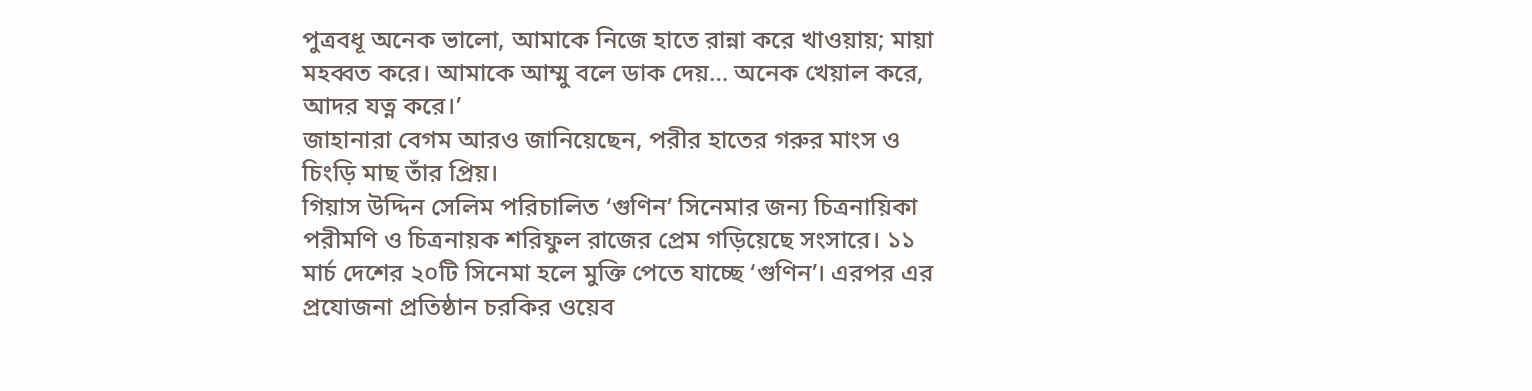পুত্রবধূ অনেক ভালো, আমাকে নিজে হাতে রান্না করে খাওয়ায়; মায়া মহব্বত করে। আমাকে আম্মু বলে ডাক দেয়… অনেক খেয়াল করে, আদর যত্ন করে।’
জাহানারা বেগম আরও জানিয়েছেন, পরীর হাতের গরুর মাংস ও চিংড়ি মাছ তাঁর প্রিয়।
গিয়াস উদ্দিন সেলিম পরিচালিত ‘গুণিন’ সিনেমার জন্য চিত্রনায়িকা পরীমণি ও চিত্রনায়ক শরিফুল রাজের প্রেম গড়িয়েছে সংসারে। ১১ মার্চ দেশের ২০টি সিনেমা হলে মুক্তি পেতে যাচ্ছে ‘গুণিন’। এরপর এর প্রযোজনা প্রতিষ্ঠান চরকির ওয়েব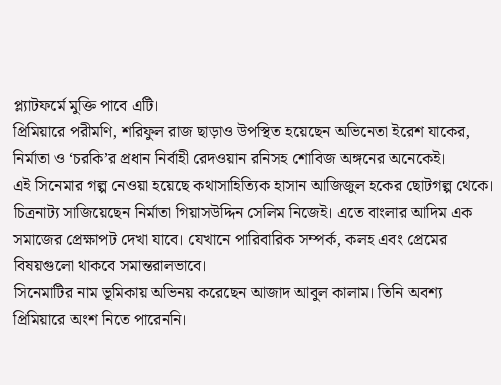প্ল্যাটফর্মে মুক্তি পাবে এটি।
প্রিমিয়ারে পরীমণি, শরিফুল রাজ ছাড়াও উপস্থিত হয়েছেন অভিনেতা ইরেশ যাকের, নির্মাতা ও ‘চরকি’র প্রধান নির্বাহী রেদওয়ান রনিসহ শোবিজ অঙ্গনের অনেকেই।
এই সিনেমার গল্প নেওয়া হয়েছে কথাসাহিত্যিক হাসান আজিজুল হকের ছোটগল্প থেকে। চিত্রনাট্য সাজিয়েছেন নির্মাতা গিয়াসউদ্দিন সেলিম নিজেই। এতে বাংলার আদিম এক সমাজের প্রেক্ষাপট দেখা যাবে। যেখানে পারিবারিক সম্পর্ক, কলহ এবং প্রেমের বিষয়গুলো থাকবে সমান্তরালভাবে।
সিনেমাটির নাম ভূমিকায় অভিনয় করেছেন আজাদ আবুল কালাম। তিনি অবশ্য প্রিমিয়ারে অংশ নিতে পারেননি।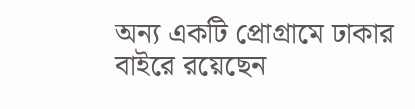অন্য একটি প্রোগ্রামে ঢাকার বাইরে রয়েছেন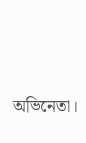অভিনেতা।